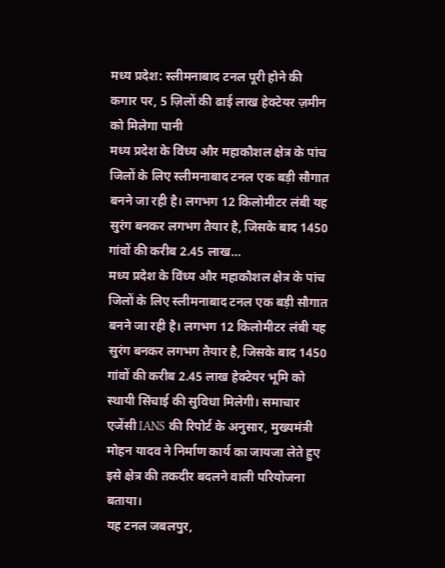मध्य प्रदेश: स्लीमनाबाद टनल पूरी होने की कगार पर, 5 ज़िलों की ढाई लाख हेक्टेयर ज़मीन को मिलेगा पानी
मध्य प्रदेश के विंध्य और महाकौशल क्षेत्र के पांच जिलों के लिए स्लीमनाबाद टनल एक बड़ी सौगात बनने जा रही है। लगभग 12 किलोमीटर लंबी यह सुरंग बनकर लगभग तैयार है, जिसके बाद 1450 गांवों की करीब 2.45 लाख…
मध्य प्रदेश के विंध्य और महाकौशल क्षेत्र के पांच जिलों के लिए स्लीमनाबाद टनल एक बड़ी सौगात बनने जा रही है। लगभग 12 किलोमीटर लंबी यह सुरंग बनकर लगभग तैयार है, जिसके बाद 1450 गांवों की करीब 2.45 लाख हेक्टेयर भूमि को स्थायी सिंचाई की सुविधा मिलेगी। समाचार एजेंसी IANS की रिपोर्ट के अनुसार, मुख्यमंत्री मोहन यादव ने निर्माण कार्य का जायजा लेते हुए इसे क्षेत्र की तकदीर बदलने वाली परियोजना बताया।
यह टनल जबलपुर,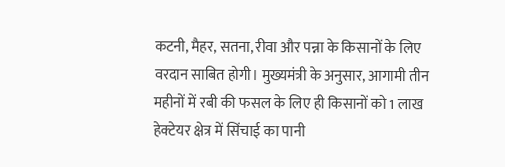कटनी, मैहर, सतना, रीवा और पन्ना के किसानों के लिए वरदान साबित होगी। मुख्यमंत्री के अनुसार, आगामी तीन महीनों में रबी की फसल के लिए ही किसानों को 1 लाख हेक्टेयर क्षेत्र में सिंचाई का पानी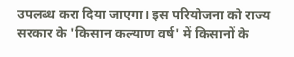उपलब्ध करा दिया जाएगा। इस परियोजना को राज्य सरकार के 'किसान कल्याण वर्ष' में किसानों के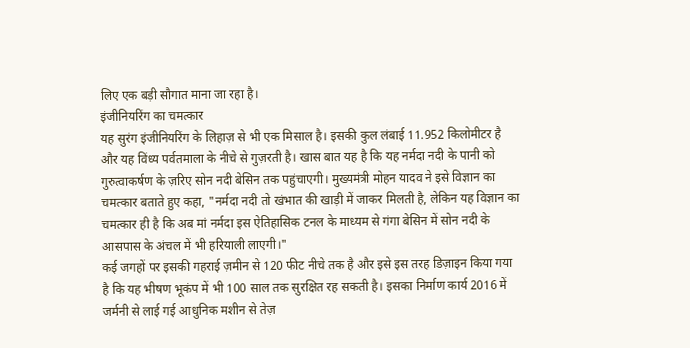लिए एक बड़ी सौगात माना जा रहा है।
इंजीनियरिंग का चमत्कार
यह सुरंग इंजीनियरिंग के लिहाज़ से भी एक मिसाल है। इसकी कुल लंबाई 11.952 किलोमीटर है और यह विंध्य पर्वतमाला के नीचे से गुज़रती है। खास बात यह है कि यह नर्मदा नदी के पानी को गुरुत्वाकर्षण के ज़रिए सोन नदी बेसिन तक पहुंचाएगी। मुख्यमंत्री मोहन यादव ने इसे विज्ञान का चमत्कार बताते हुए कहा, "नर्मदा नदी तो खंभात की खाड़ी में जाकर मिलती है, लेकिन यह विज्ञान का चमत्कार ही है कि अब मां नर्मदा इस ऐतिहासिक टनल के माध्यम से गंगा बेसिन में सोन नदी के आसपास के अंचल में भी हरियाली लाएगी।"
कई जगहों पर इसकी गहराई ज़मीन से 120 फीट नीचे तक है और इसे इस तरह डिज़ाइन किया गया है कि यह भीषण भूकंप में भी 100 साल तक सुरक्षित रह सकती है। इसका निर्माण कार्य 2016 में जर्मनी से लाई गई आधुनिक मशीन से तेज़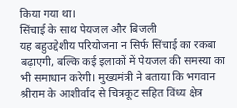किया गया था।
सिंचाई के साथ पेयजल और बिजली
यह बहुउद्देशीय परियोजना न सिर्फ सिंचाई का रकबा बढ़ाएगी, बल्कि कई इलाकों में पेयजल की समस्या का भी समाधान करेगी। मुख्यमंत्री ने बताया कि भगवान श्रीराम के आशीर्वाद से चित्रकूट सहित विंध्य क्षेत्र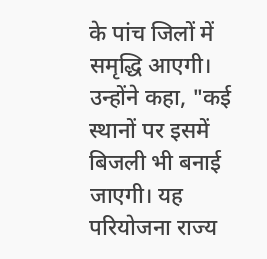के पांच जिलों में समृद्धि आएगी। उन्होंने कहा, "कई स्थानों पर इसमें बिजली भी बनाई जाएगी। यह परियोजना राज्य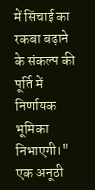में सिंचाई का रकबा बढ़ाने के संकल्प की पूर्ति में निर्णायक भूमिका निभाएगी।" एक अनूठी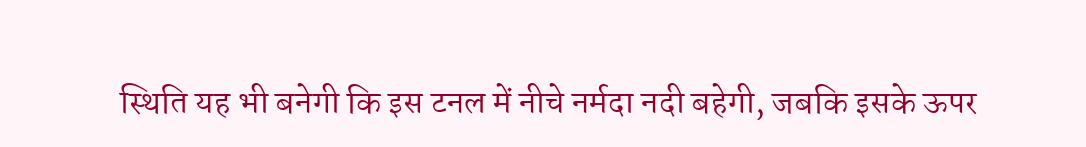स्थिति यह भी बनेगी कि इस टनल में नीचे नर्मदा नदी बहेगी, जबकि इसके ऊपर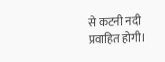से कटनी नदी प्रवाहित होगी।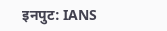इनपुट: IANS